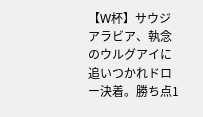【W杯】サウジアラビア、執念のウルグアイに追いつかれドロー決着。勝ち点1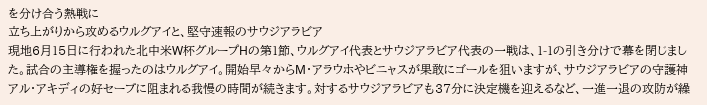を分け合う熱戦に
立ち上がりから攻めるウルグアイと、堅守速報のサウジアラビア
現地6月15日に行われた北中米W杯グループHの第1節、ウルグアイ代表とサウジアラビア代表の一戦は、1-1の引き分けで幕を閉じました。試合の主導権を握ったのはウルグアイ。開始早々からM・アラウホやビニャスが果敢にゴールを狙いますが、サウジアラビアの守護神アル・アキディの好セーブに阻まれる我慢の時間が続きます。対するサウジアラビアも37分に決定機を迎えるなど、一進一退の攻防が繰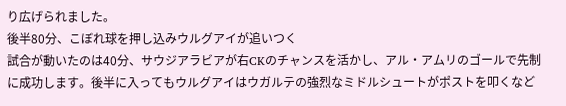り広げられました。
後半80分、こぼれ球を押し込みウルグアイが追いつく
試合が動いたのは40分、サウジアラビアが右CKのチャンスを活かし、アル・アムリのゴールで先制に成功します。後半に入ってもウルグアイはウガルテの強烈なミドルシュートがポストを叩くなど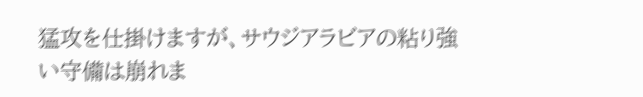猛攻を仕掛けますが、サウジアラビアの粘り強い守備は崩れま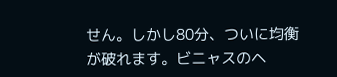せん。しかし80分、ついに均衡が破れます。ビニャスのヘ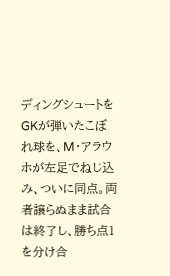ディングシュートをGKが弾いたこぼれ球を、M・アラウホが左足でねじ込み、ついに同点。両者譲らぬまま試合は終了し、勝ち点1を分け合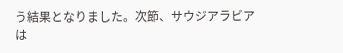う結果となりました。次節、サウジアラビアは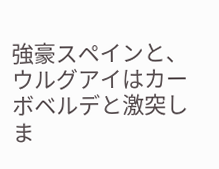強豪スペインと、ウルグアイはカーボベルデと激突しま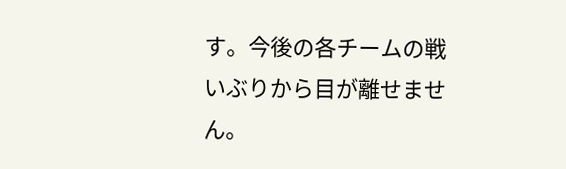す。今後の各チームの戦いぶりから目が離せません。